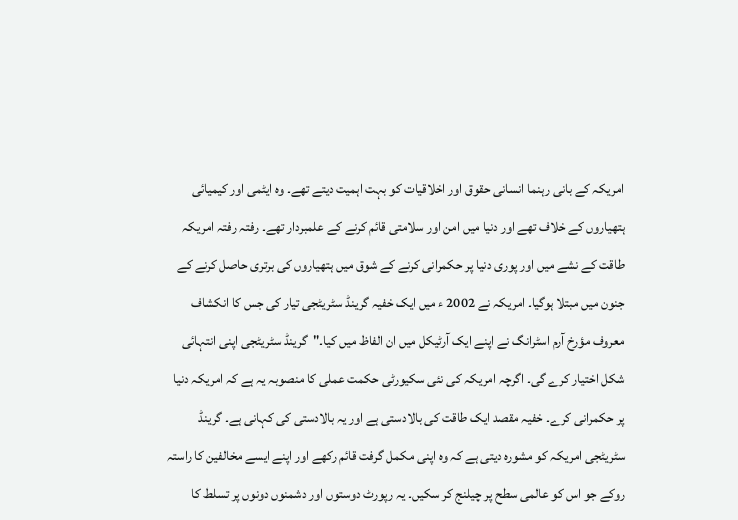امریکہ کے بانی رہنما انسانی حقوق اور اخلاقیات کو بہت اہمیت دیتے تھے۔ وہ ایٹمی اور کیمیائی ہتھیاروں کے خلاف تھے اور دنیا میں امن اور سلامتی قائم کرنے کے علمبردار تھے۔ رفتہ رفتہ امریکہ طاقت کے نشے میں اور پوری دنیا پر حکمرانی کرنے کے شوق میں ہتھیاروں کی برتری حاصل کرنے کے جنون میں مبتلا ہوگیا۔ امریکہ نے 2002 ء میں ایک خفیہ گرینڈ سٹریٹجی تیار کی جس کا انکشاف معروف مؤرخ آرم اسٹرانگ نے اپنے ایک آرٹیکل میں ان الفاظ میں کیا۔"گرینڈ سٹریٹجی اپنی انتہائی شکل اختیار کرے گی۔ اگرچہ امریکہ کی نئی سکیورٹی حکمت عملی کا منصوبہ یہ ہے کہ امریکہ دنیا پر حکمرانی کرے۔ خفیہ مقصد ایک طاقت کی بالادستی ہے اور یہ بالادستی کی کہانی ہے۔ گرینڈ سٹریٹجی امریکہ کو مشورہ دیتی ہے کہ وہ اپنی مکمل گرفت قائم رکھے اور اپنے ایسے مخالفین کا راستہ روکے جو اس کو عالمی سطح پر چیلنج کر سکیں۔ یہ رپورٹ دوستوں اور دشمنوں دونوں پر تسلط کا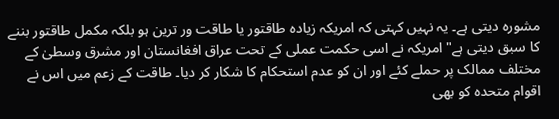مشورہ دیتی ہے۔ یہ نہیں کہتی کہ امریکہ زیادہ طاقتور یا طاقت ور ترین ہو بلکہ مکمل طاقتور بننے کا سبق دیتی ہے"امریکہ نے اسی حکمت عملی کے تحت عراق افغانستان اور مشرق وسطیٰ کے مختلف ممالک پر حملے کئے اور ان کو عدم استحکام کا شکار کر دیا۔ طاقت کے زعم میں اس نے اقوام متحدہ کو بھی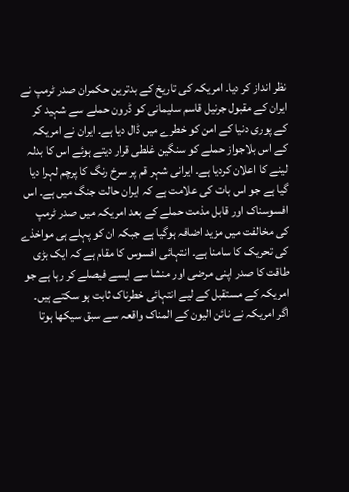نظر انداز کر دیا۔ امریکہ کی تاریخ کے بدترین حکمران صدر ٹرمپ نے ایران کے مقبول جرنیل قاسم سلیمانی کو ڈرون حملے سے شہید کر کے پوری دنیا کے امن کو خطرے میں ڈال دیا ہے۔ ایران نے امریکہ کے اس بلاجواز حملے کو سنگین غلطی قرار دیتے ہوئے اس کا بدلہ لینے کا اعلان کردیا ہے۔ ایرانی شہر قم پر سرخ رنگ کا پرچم لہرا دیا گیا ہے جو اس بات کی علامت ہے کہ ایران حالت جنگ میں ہے۔ اس افسوسناک اور قابل مذمت حملے کے بعد امریکہ میں صدر ٹرمپ کی مخالفت میں مزید اضافہ ہوگیا ہے جبکہ ان کو پہلے ہی مواخذے کی تحریک کا سامنا ہے۔ انتہائی افسوس کا مقام ہے کہ ایک بڑی طاقت کا صدر اپنی مرضی اور منشا سے ایسے فیصلے کر رہا ہے جو امریکہ کے مستقبل کے لیے انتہائی خطرناک ثابت ہو سکتے ہیں۔ اگر امریکہ نے نائن الیون کے المناک واقعہ سے سبق سیکھا ہوتا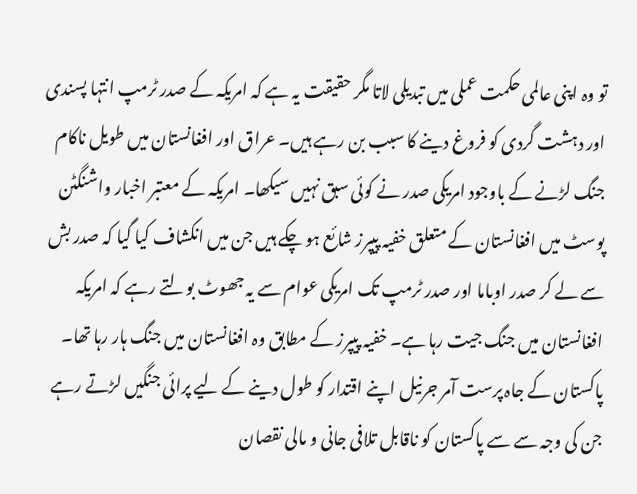تو وہ اپنی عالمی حکمت عملی میں تبدیلی لاتا مگر حقیقت یہ ہے کہ امریکہ کے صدر ٹرمپ انتہا پسندی اور دہشت گردی کو فروغ دینے کا سبب بن رہے ہیں۔ عراق اور افغانستان میں طویل ناکام جنگ لڑنے کے باوجود امریکی صدر نے کوئی سبق نہیں سیکھا۔ امریکہ کے معتبر اخبار واشنگٹن پوسٹ میں افغانستان کے متعلق خفیہ پیپرز شائع ہو چکے ہیں جن میں انکشاف کیا گیا کہ صدر بش سے لے کر صدر اوباما اور صدر ٹرمپ تک امریکی عوام سے یہ جھوٹ بولتے رہے کہ امریکہ افغانستان میں جنگ جیت رہا ہے۔ خفیہ پیپرز کے مطابق وہ افغانستان میں جنگ ہار رہا تھا۔
پاکستان کے جاہ پرست آمر جرنیل اپنے اقتدار کو طول دینے کے لیے پرائی جنگیں لڑتے رہے جن کی وجہ سے سے پاکستان کو ناقابل تلافی جانی و مالی نقصان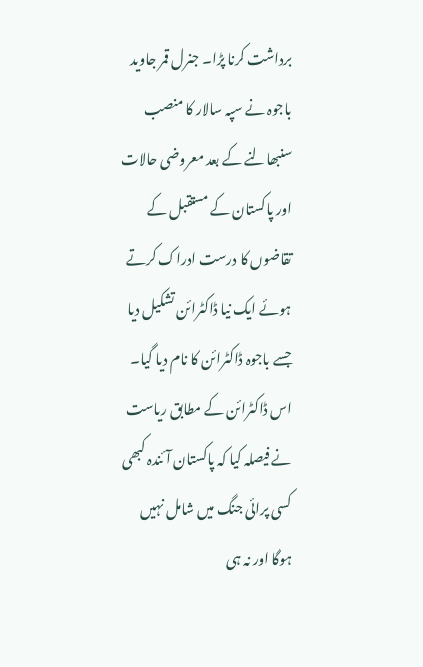برداشت کرنا پڑا۔ جنرل قمر جاوید باجوہ نے سپہ سالار کا منصب سنبھالنے کے بعد معروضی حالات اور پاکستان کے مستقبل کے تقاضوں کا درست ادراک کرتے ہوئے ایک نیا ڈاکٹرائن تشکیل دیا جسے باجوہ ڈاکٹرائن کا نام دیا گیا۔ اس ڈاکٹرائن کے مطابق ریاست نے فیصلہ کیا کہ پاکستان آئندہ کبھی کسی پرائی جنگ میں شامل نہیں ہوگا اور نہ ہی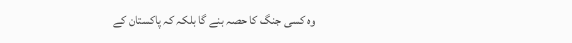وہ کسی جنگ کا حصہ بنے گا بلکہ کہ پاکستان کے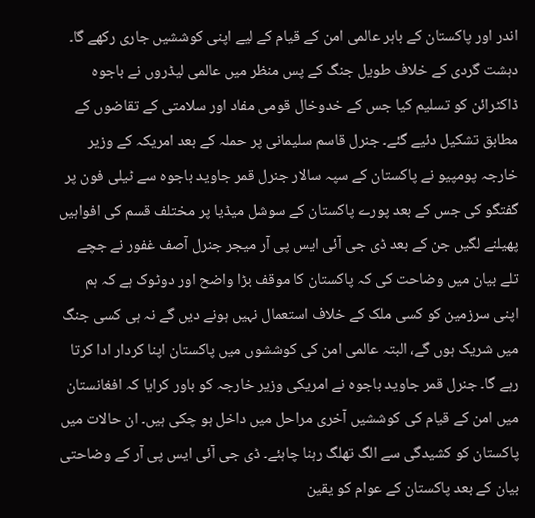اندر اور پاکستان کے باہر عالمی امن کے قیام کے لیے اپنی کوششیں جاری رکھے گا۔ دہشت گردی کے خلاف طویل جنگ کے پس منظر میں عالمی لیڈروں نے باجوہ ڈاکٹرائن کو تسلیم کیا جس کے خدوخال قومی مفاد اور سلامتی کے تقاضوں کے مطابق تشکیل دئیے گئے۔ جنرل قاسم سلیمانی پر حملہ کے بعد امریکہ کے وزیر خارجہ پومپیو نے پاکستان کے سپہ سالار جنرل قمر جاوید باجوہ سے ٹیلی فون پر گفتگو کی جس کے بعد پورے پاکستان کے سوشل میڈیا پر مختلف قسم کی افواہیں پھیلنے لگیں جن کے بعد ڈی جی آئی ایس پی آر میجر جنرل آصف غفور نے جچے تلے بیان میں وضاحت کی کہ پاکستان کا موقف بڑا واضح اور دوٹوک ہے کہ ہم اپنی سرزمین کو کسی ملک کے خلاف استعمال نہیں ہونے دیں گے نہ ہی کسی جنگ میں شریک ہوں گے، البتہ عالمی امن کی کوششوں میں پاکستان اپنا کردار ادا کرتا رہے گا۔ جنرل قمر جاوید باجوہ نے امریکی وزیر خارجہ کو باور کرایا کہ افغانستان میں امن کے قیام کی کوششیں آخری مراحل میں داخل ہو چکی ہیں۔ ان حالات میں پاکستان کو کشیدگی سے الگ تھلگ رہنا چاہئے۔ ڈی جی آئی ایس پی آر کے وضاحتی بیان کے بعد پاکستان کے عوام کو یقین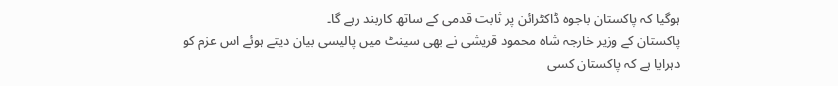ہوگیا کہ پاکستان باجوہ ڈاکٹرائن پر ثابت قدمی کے ساتھ کاربند رہے گا۔
پاکستان کے وزیر خارجہ شاہ محمود قریشی نے بھی سینٹ میں پالیسی بیان دیتے ہوئے اس عزم کو دہرایا ہے کہ پاکستان کسی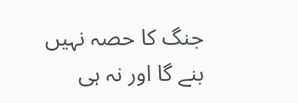جنگ کا حصہ نہیں بنے گا اور نہ ہی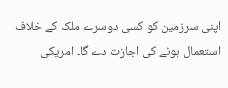اپنی سرزمین کو کسی دوسرے ملک کے خلاف استعمال ہونے کی اجازت دے گا۔ امریکی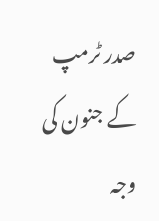صدر ٹرمپ کے جنون کی وجہ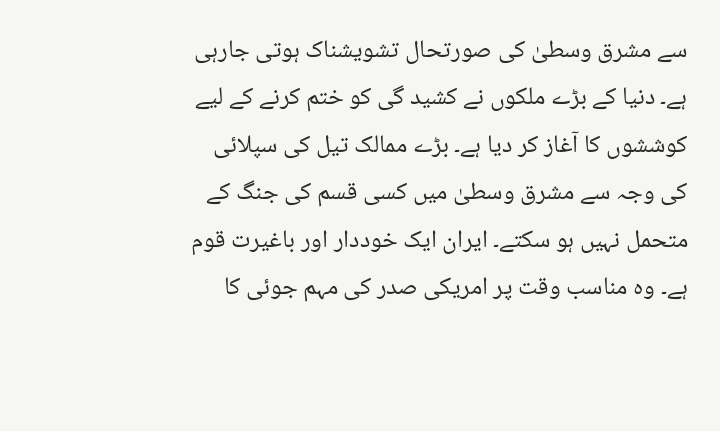سے مشرق وسطیٰ کی صورتحال تشویشناک ہوتی جارہی ہے۔ دنیا کے بڑے ملکوں نے کشید گی کو ختم کرنے کے لیے کوششوں کا آغاز کر دیا ہے۔ بڑے ممالک تیل کی سپلائی کی وجہ سے مشرق وسطیٰ میں کسی قسم کی جنگ کے متحمل نہیں ہو سکتے۔ ایران ایک خوددار اور باغیرت قوم ہے۔ وہ مناسب وقت پر امریکی صدر کی مہم جوئی کا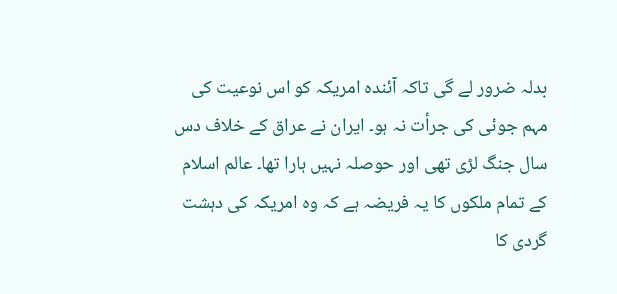بدلہ ضرور لے گی تاکہ آئندہ امریکہ کو اس نوعیت کی مہم جوئی کی جرأت نہ ہو۔ ایران نے عراق کے خلاف دس سال جنگ لڑی تھی اور حوصلہ نہیں ہارا تھا۔ عالم اسلام کے تمام ملکوں کا یہ فریضہ ہے کہ وہ امریکہ کی دہشت گردی کا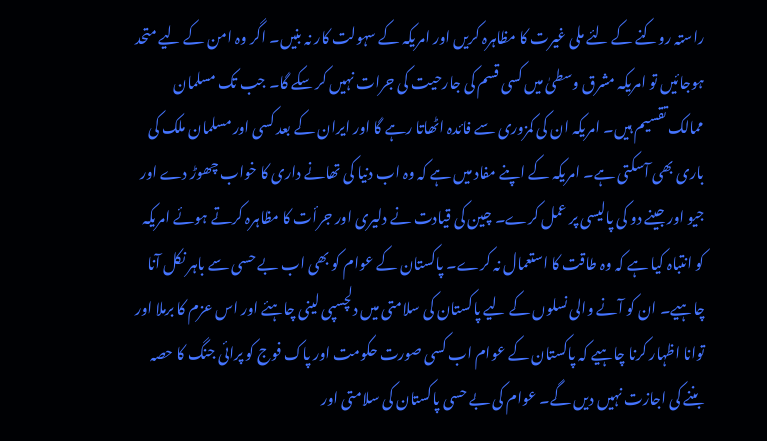راستہ روکنے کے لئے ملی غیرت کا مظاہرہ کریں اور امریکہ کے سہولت کار نہ بنیں۔ اگر وہ امن کے لیے متحد ہوجائیں تو امریکہ مشرق وسطیٰ میں کسی قسم کی جارحیت کی جرات نہیں کر سکے گا۔ جب تک مسلمان ممالک تقسیم ہیں۔ امریکہ ان کی کمزوری سے فائدہ اٹھاتا رہے گا اور ایران کے بعد کسی اور مسلمان ملک کی باری بھی آسکتی ہے۔ امریکہ کے اپنے مفاد میں ہے کہ وہ اب دنیا کی تھانے داری کا خواب چھوڑ دے اور جیو اور جینے دو کی پالیسی پر عمل کرے۔ چین کی قیادت نے دلیری اور جرأت کا مظاہرہ کرتے ہوئے امریکہ کو انتباہ کیا ہے کہ وہ طاقت کا استعمال نہ کرے۔ پاکستان کے عوام کو بھی اب بے حسی سے باہر نکل آنا چاہیے۔ ان کو آنے والی نسلوں کے لیے پاکستان کی سلامتی میں دلچسپی لینی چاہئے اور اس عزم کا برملا اور توانا اظہار کرنا چاہیے کہ پاکستان کے عوام اب کسی صورت حکومت اور پاک فوج کو پرائی جنگ کا حصہ بننے کی اجازت نہیں دیں گے۔ عوام کی بے حسی پاکستان کی سلامتی اور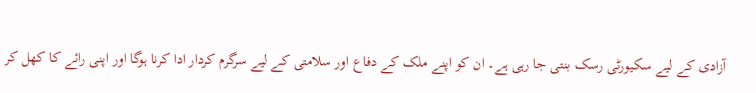آزادی کے لیے سکیورٹی رسک بنتی جا رہی ہے۔ ان کو اپنے ملک کے دفاع اور سلامتی کے لیے سرگرم کردار ادا کرنا ہوگا اور اپنی رائے کا کھل کر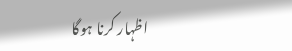اظہار کرنا ہوگا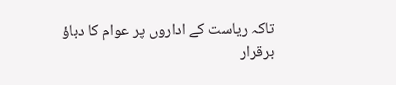تاکہ ریاست کے اداروں پر عوام کا دباؤ برقرار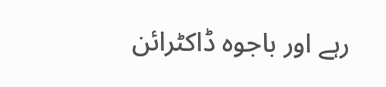رہے اور باجوہ ڈاکٹرائن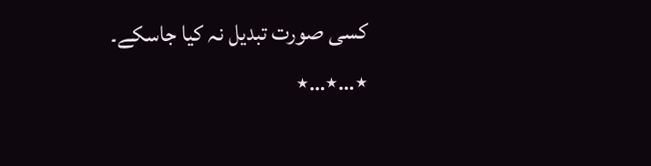کسی صورت تبدیل نہ کیا جاسکے۔
٭…٭…٭